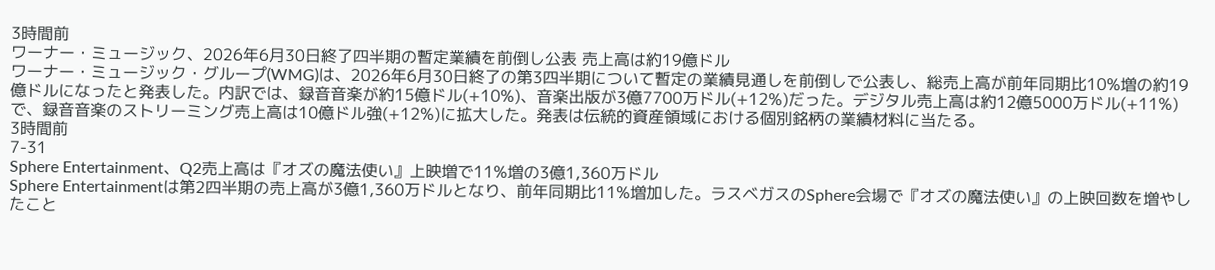3時間前
ワーナー・ミュージック、2026年6月30日終了四半期の暫定業績を前倒し公表 売上高は約19億ドル
ワーナー・ミュージック・グループ(WMG)は、2026年6月30日終了の第3四半期について暫定の業績見通しを前倒しで公表し、総売上高が前年同期比10%増の約19億ドルになったと発表した。内訳では、録音音楽が約15億ドル(+10%)、音楽出版が3億7700万ドル(+12%)だった。デジタル売上高は約12億5000万ドル(+11%)で、録音音楽のストリーミング売上高は10億ドル強(+12%)に拡大した。発表は伝統的資産領域における個別銘柄の業績材料に当たる。
3時間前
7-31
Sphere Entertainment、Q2売上高は『オズの魔法使い』上映増で11%増の3億1,360万ドル
Sphere Entertainmentは第2四半期の売上高が3億1,360万ドルとなり、前年同期比11%増加した。ラスベガスのSphere会場で『オズの魔法使い』の上映回数を増やしたこと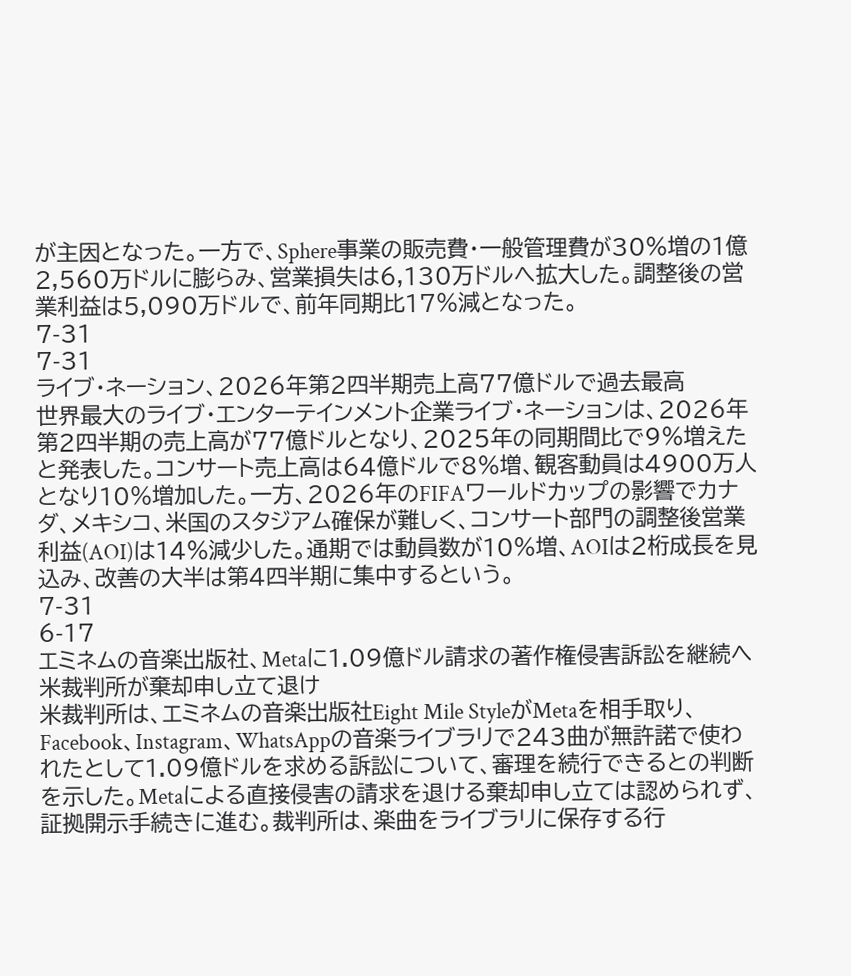が主因となった。一方で、Sphere事業の販売費・一般管理費が30%増の1億2,560万ドルに膨らみ、営業損失は6,130万ドルへ拡大した。調整後の営業利益は5,090万ドルで、前年同期比17%減となった。
7-31
7-31
ライブ・ネーション、2026年第2四半期売上高77億ドルで過去最高
世界最大のライブ・エンターテインメント企業ライブ・ネーションは、2026年第2四半期の売上高が77億ドルとなり、2025年の同期間比で9%増えたと発表した。コンサート売上高は64億ドルで8%増、観客動員は4900万人となり10%増加した。一方、2026年のFIFAワールドカップの影響でカナダ、メキシコ、米国のスタジアム確保が難しく、コンサート部門の調整後営業利益(AOI)は14%減少した。通期では動員数が10%増、AOIは2桁成長を見込み、改善の大半は第4四半期に集中するという。
7-31
6-17
エミネムの音楽出版社、Metaに1.09億ドル請求の著作権侵害訴訟を継続へ 米裁判所が棄却申し立て退け
米裁判所は、エミネムの音楽出版社Eight Mile StyleがMetaを相手取り、Facebook、Instagram、WhatsAppの音楽ライブラリで243曲が無許諾で使われたとして1.09億ドルを求める訴訟について、審理を続行できるとの判断を示した。Metaによる直接侵害の請求を退ける棄却申し立ては認められず、証拠開示手続きに進む。裁判所は、楽曲をライブラリに保存する行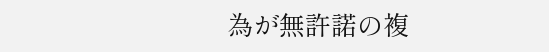為が無許諾の複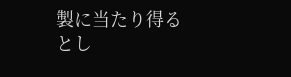製に当たり得るとし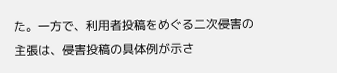た。一方で、利用者投稿をめぐる二次侵害の主張は、侵害投稿の具体例が示さ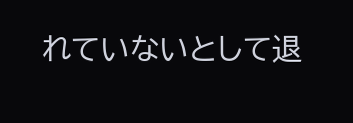れていないとして退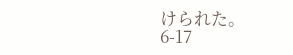けられた。
6-17